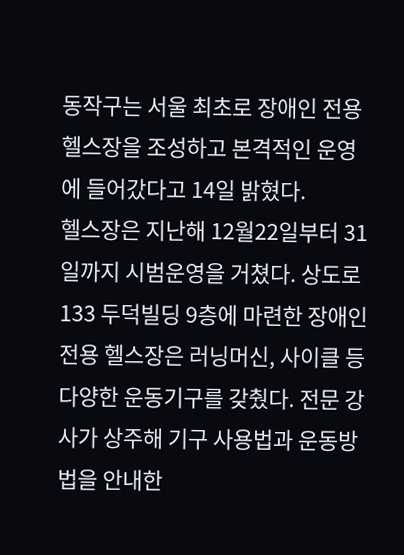동작구는 서울 최초로 장애인 전용 헬스장을 조성하고 본격적인 운영에 들어갔다고 14일 밝혔다.
헬스장은 지난해 12월22일부터 31일까지 시범운영을 거쳤다. 상도로133 두덕빌딩 9층에 마련한 장애인 전용 헬스장은 러닝머신, 사이클 등 다양한 운동기구를 갖췄다. 전문 강사가 상주해 기구 사용법과 운동방법을 안내한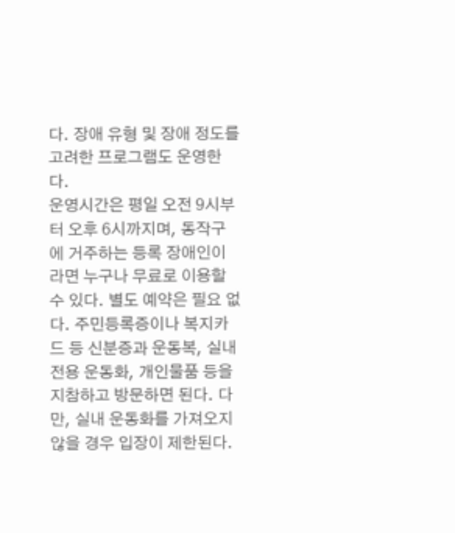다. 장애 유형 및 장애 정도를 고려한 프로그램도 운영한다.
운영시간은 평일 오전 9시부터 오후 6시까지며, 동작구에 거주하는 등록 장애인이라면 누구나 무료로 이용할 수 있다. 별도 예약은 필요 없다. 주민등록증이나 복지카드 등 신분증과 운동복, 실내 전용 운동화, 개인물품 등을 지참하고 방문하면 된다. 다만, 실내 운동화를 가져오지 않을 경우 입장이 제한된다.